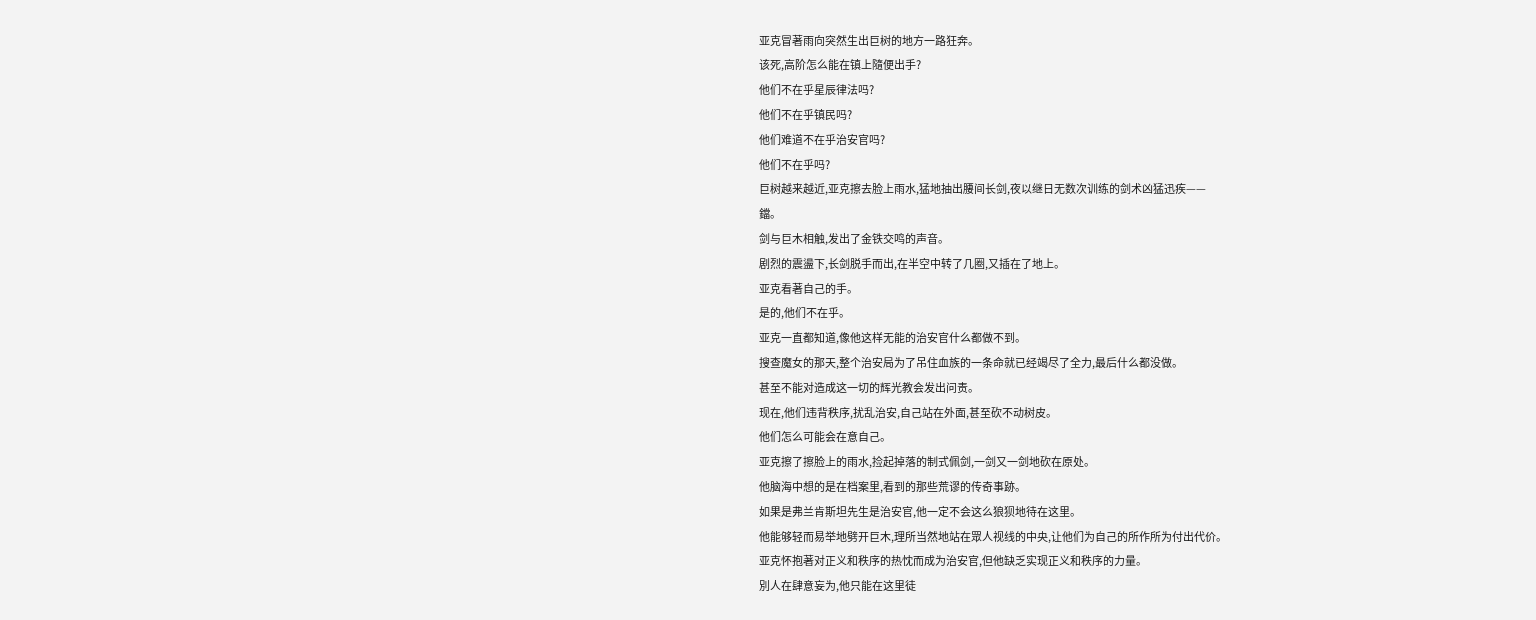亚克冒著雨向突然生出巨树的地方一路狂奔。
该死,高阶怎么能在镇上隨便出手?
他们不在乎星辰律法吗?
他们不在乎镇民吗?
他们难道不在乎治安官吗?
他们不在乎吗?
巨树越来越近,亚克擦去脸上雨水,猛地抽出腰间长剑,夜以继日无数次训练的剑术凶猛迅疾——
鐺。
剑与巨木相触,发出了金铁交鸣的声音。
剧烈的震盪下,长剑脱手而出,在半空中转了几圈,又插在了地上。
亚克看著自己的手。
是的,他们不在乎。
亚克一直都知道,像他这样无能的治安官什么都做不到。
搜查魔女的那天,整个治安局为了吊住血族的一条命就已经竭尽了全力,最后什么都没做。
甚至不能对造成这一切的辉光教会发出问责。
现在,他们违背秩序,扰乱治安,自己站在外面,甚至砍不动树皮。
他们怎么可能会在意自己。
亚克擦了擦脸上的雨水,捡起掉落的制式佩剑,一剑又一剑地砍在原处。
他脑海中想的是在档案里,看到的那些荒谬的传奇事跡。
如果是弗兰肯斯坦先生是治安官,他一定不会这么狼狈地待在这里。
他能够轻而易举地劈开巨木,理所当然地站在眾人视线的中央,让他们为自己的所作所为付出代价。
亚克怀抱著对正义和秩序的热忱而成为治安官,但他缺乏实现正义和秩序的力量。
別人在肆意妄为,他只能在这里徒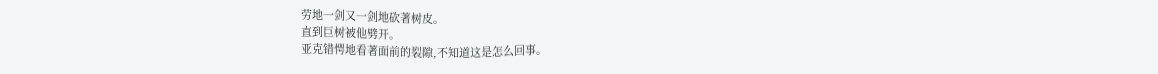劳地一剑又一剑地砍著树皮。
直到巨树被他劈开。
亚克错愕地看著面前的裂隙,不知道这是怎么回事。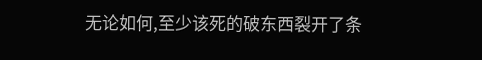无论如何,至少该死的破东西裂开了条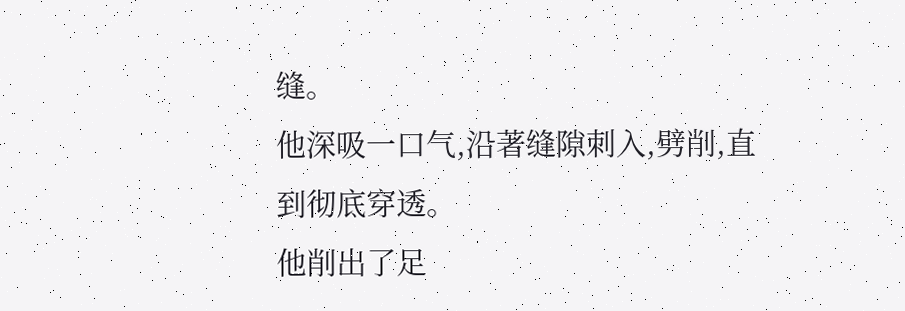缝。
他深吸一口气,沿著缝隙刺入,劈削,直到彻底穿透。
他削出了足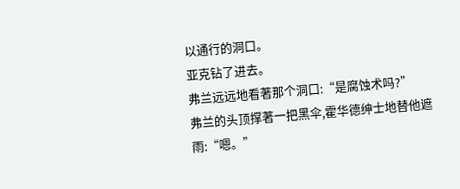以通行的洞口。
亚克钻了进去。
弗兰远远地看著那个洞口:“是腐蚀术吗?”
弗兰的头顶撑著一把黑伞,霍华德绅士地替他遮雨:“嗯。”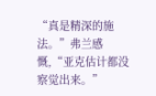“真是精深的施法。”弗兰感慨,“亚克估计都没察觉出来。”